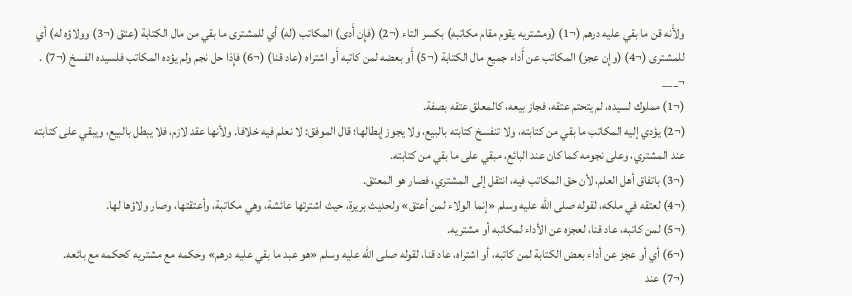ولأَنه قن ما بقي عليه درهم (¬1) (ومشتريه يقوم مقام مكاتبه) بكسر التاء (¬2) (فإِن أَدى) المكاتب (له) أي للمشترى ما بقي من مال الكتابة (عتق (¬3) وولاؤه له) أي للمشترى (¬4) (وإِن عجز) المكاتب عن أَداء جميع مال الكتابة (¬5) أَو بعضه لمن كاتبه أَو اشتراه (عاد قنا) (¬6) فإِذا حل نجم ولم يؤده المكاتب فلسيده الفسخ (¬7) .
¬___
(¬1) مملوك لسيده، لم يتحتم عتقه، فجاز بيعه، كالمعلق عتقه بصفة.
(¬2) يؤدي إليه المكاتب ما بقي من كتابته، ولا تنفسخ كتابته بالبيع، ولا يجوز إبطالها؛ قال الموفق: لا نعلم فيه خلافا. ولأنها عقد لازم، فلا يبطل بالبيع، ويبقي على كتابته عند المشتري، وعلى نجومه كما كان عند البائع، مبقي على ما بقي من كتابته.
(¬3) باتفاق أهل العلم، لأن حق المكاتب فيه، انتقل إلى المشتري، فصار هو المعتق.
(¬4) لعتقه في ملكه، لقوله صلى الله عليه وسلم «إنما الولاء لمن أعتق» ولحديث بريرة، حيث اشترتها عائشة، وهي مكاتبة، وأعتقتها، وصار ولاؤها لها.
(¬5) لمن كاتبه، عاد قنا، لعجزه عن الأداء لمكاتبه أو مشتريه.
(¬6) أي أو عجز عن أداء بعض الكتابة لمن كاتبه، أو اشتراه، عاد قنا، لقوله صلى الله عليه وسلم «هو عبد ما بقي عليه درهم» وحكمه مع مشتريه كحكمه مع بائعه.
(¬7) عند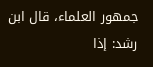جمهور العلماء، قال ابن رشد: إذا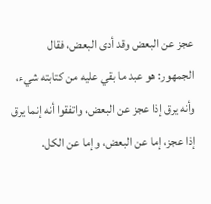عجز عن البعض وقد أدى البعض، فقال الجمهور: هو عبد ما بقي عليه من كتابته شيء، وأنه يرق إذا عجز عن البعض، واتفقوا أنه إنما يرق إذا عجز، إما عن البعض، وإما عن الكل.